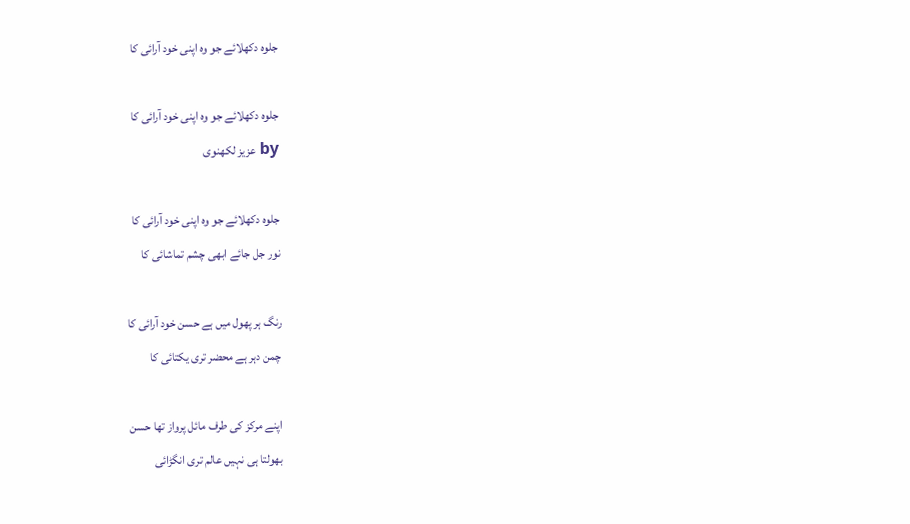جلوہ دکھلائے جو وہ اپنی خود آرائی کا

جلوہ دکھلائے جو وہ اپنی خود آرائی کا
by عزیز لکھنوی

جلوہ دکھلائے جو وہ اپنی خود آرائی کا
نور جل جائے ابھی چشم تماشائی کا

رنگ ہر پھول میں ہے حسن خود آرائی کا
چمن دہر ہے محضر تری یکتائی کا

اپنے مرکز کی طرف مائل پرواز تھا حسن
بھولتا ہی نہیں عالم تری انگڑائی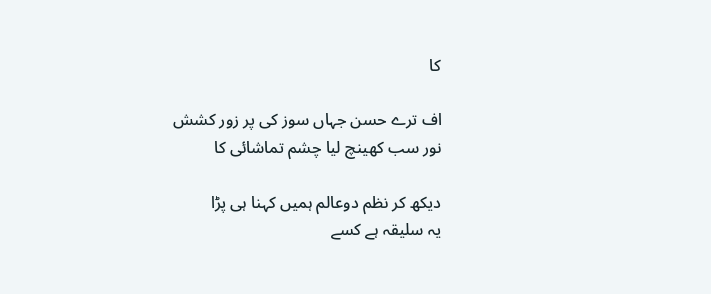کا

اف ترے حسن جہاں سوز کی پر زور کشش
نور سب کھینچ لیا چشم تماشائی کا

دیکھ کر نظم دوعالم ہمیں کہنا ہی پڑا
یہ سلیقہ ہے کسے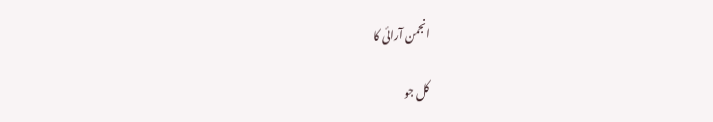انجمن آرائی کا

کل جو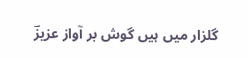گلزار میں ہیں گوش بر آواز عزیزؔ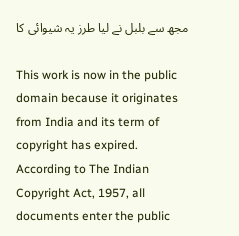مجھ سے بلبل نے لیا طرز یہ شیوائی کا

This work is now in the public domain because it originates from India and its term of copyright has expired. According to The Indian Copyright Act, 1957, all documents enter the public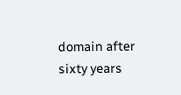domain after sixty years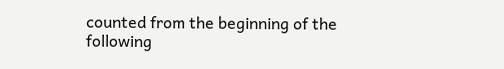counted from the beginning of the following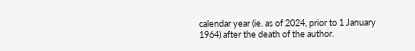calendar year (ie. as of 2024, prior to 1 January 1964) after the death of the author.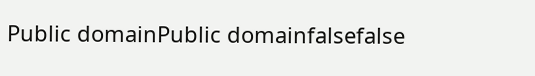Public domainPublic domainfalsefalse